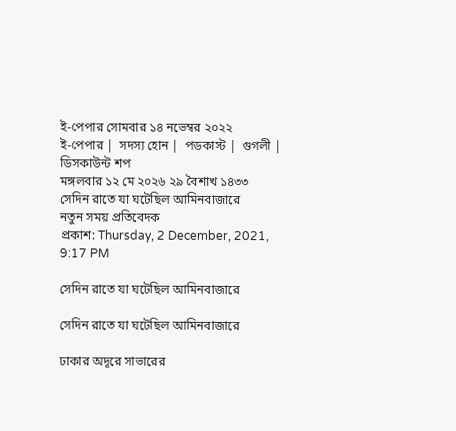ই-পেপার সোমবার ১৪ নভেম্বর ২০২২
ই-পেপার |  সদস্য হোন |  পডকাস্ট |  গুগলী |  ডিসকাউন্ট শপ
মঙ্গলবার ১২ মে ২০২৬ ২৯ বৈশাখ ১৪৩৩
সেদিন রাতে যা ঘটেছিল আমিনবাজারে
নতুন সময় প্রতিবেদক
প্রকাশ: Thursday, 2 December, 2021, 9:17 PM

সেদিন রাতে যা ঘটেছিল আমিনবাজারে

সেদিন রাতে যা ঘটেছিল আমিনবাজারে

ঢাকার অদূরে সাভারের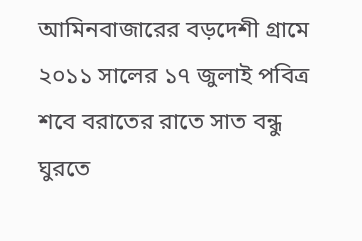আমিনবাজারের বড়দেশী গ্রামে ২০১১ সালের ১৭ জুলাই পবিত্র শবে বরাতের রাতে সাত বন্ধু ঘুরতে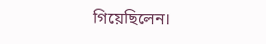গিয়েছিলেন।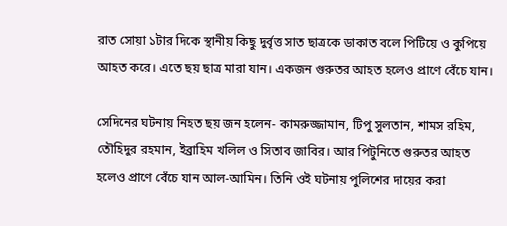রাত সোয়া ১টার দিকে স্থানীয় কিছু দুর্বৃত্ত সাত ছাত্রকে ডাকাত বলে পিটিয়ে ও কুপিয়ে আহত করে। এতে ছয় ছাত্র মারা যান। একজন গুরুতর আহত হলেও প্রাণে বেঁচে যান।

সেদিনের ঘটনায় নিহত ছয় জন হলেন- কামরুজ্জামান, টিপু সুলতান, শামস রহিম, তৌহিদুর রহমান, ইব্রাহিম খলিল ও সিতাব জাবির। আর পিটুনিতে গুরুতর আহত হলেও প্রাণে বেঁচে যান আল-আমিন। তিনি ওই ঘটনায় পুলিশের দায়ের করা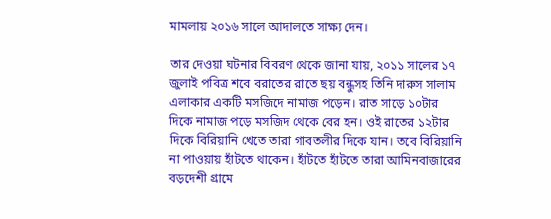মামলায় ২০১৬ সালে আদালতে সাক্ষ্য দেন।

তার দেওয়া ঘটনার বিবরণ থেকে জানা যায়, ২০১১ সালের ১৭ জুলাই পবিত্র শবে বরাতের রাতে ছয় বন্ধুসহ তিনি দারুস সালাম এলাকার একটি মসজিদে নামাজ পড়েন। রাত সাড়ে ১০টার দিকে নামাজ পড়ে মসজিদ থেকে বের হন। ওই রাতের ১২টার দিকে বিরিয়ানি খেতে তারা গাবতলীর দিকে যান। তবে বিরিয়ানি না পাওয়ায় হাঁটতে থাকেন। হাঁটতে হাঁটতে তারা আমিনবাজারের বড়দেশী গ্রামে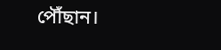পৌঁছান।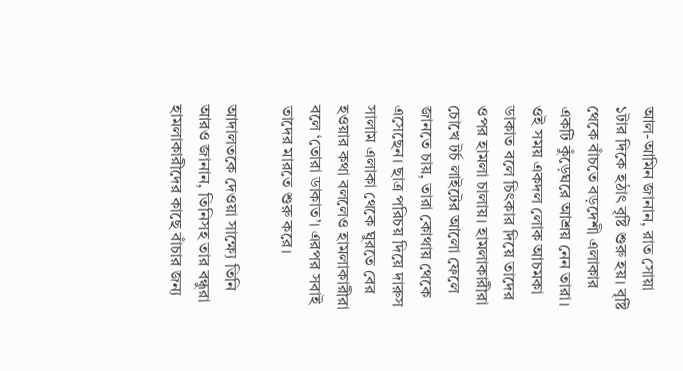আল-আমিন জানান, রাত সোয়া ১টার দিকে হঠাৎ বৃষ্টি শুরু হয়। বৃষ্টি থেকে বাঁচতে বড়দেশী এলাকার একটি কুঁড়েঘরে আশ্রয় নেন তারা। ওই সময় একদল লোক আচমকা ডাকাত বলে চিৎকার দিয়ে তাদের ওপর হামলা চালায়। হামলাকারীরা চোখে টর্চ লাইটের আলো ফেলে জানতে চায়, তারা কোথায় থেকে এসেছেন। ছাত্র পরিচয় দিয়ে দারুস সালাম এলাকা থেকে ঘুরতে বের হওয়ার কথা বললেও হামলাকারীরা বলে ‘তোরা ডাকাত’। এরপর সবাই তাদের মারতে শুরু করে।

আদালতকে দেওয়া সাক্ষ্যে তিনি আরও জানান, তিনিসহ তার বন্ধুরা হামলাকারীদের কাছে বাঁচার জন্য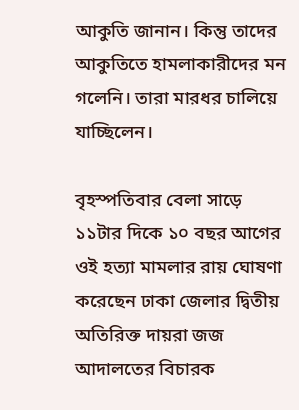আকুতি জানান। কিন্তু তাদের আকুতিতে হামলাকারীদের মন গলেনি। তারা মারধর চালিয়ে যাচ্ছিলেন।

বৃহস্পতিবার বেলা সাড়ে ১১টার দিকে ১০ বছর আগের ওই হত্যা মামলার রায় ঘোষণা করেছেন ঢাকা জেলার দ্বিতীয় অতিরিক্ত দায়রা জজ আদালতের বিচারক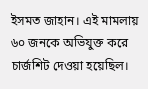ইসমত জাহান। এই মামলায় ৬০ জনকে অভিযুক্ত করে চার্জশিট দেওয়া হয়েছিল।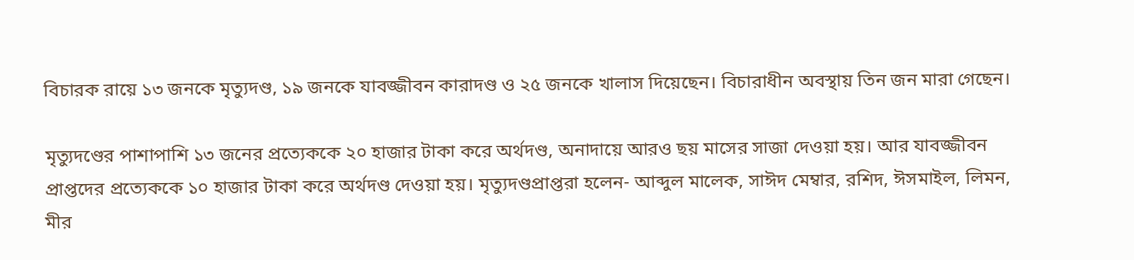বিচারক রায়ে ১৩ জনকে মৃত্যুদণ্ড, ১৯ জনকে যাবজ্জীবন কারাদণ্ড ও ২৫ জনকে খালাস দিয়েছেন। বিচারাধীন অবস্থায় তিন জন মারা গেছেন।

মৃত্যুদণ্ডের পাশাপাশি ১৩ জনের প্রত্যেককে ২০ হাজার টাকা করে অর্থদণ্ড, অনাদায়ে আরও ছয় মাসের সাজা দেওয়া হয়। আর যাবজ্জীবন প্রাপ্তদের প্রত্যেককে ১০ হাজার টাকা করে অর্থদণ্ড দেওয়া হয়। মৃত্যুদণ্ডপ্রাপ্তরা হলেন- আব্দুল মালেক, সাঈদ মেম্বার, রশিদ, ঈসমাইল, লিমন, মীর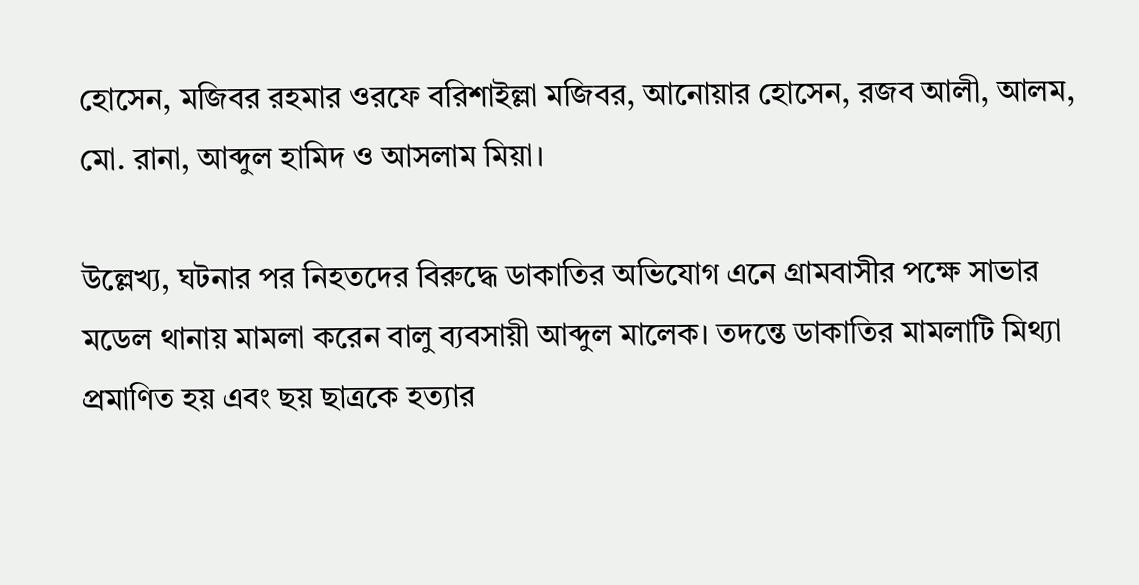হোসেন, মজিবর রহমার ওরফে বরিশাইল্লা মজিবর, আনোয়ার হোসেন, রজব আলী, আলম, মো. রানা, আব্দুল হামিদ ও আসলাম মিয়া।

উল্লেখ্য, ঘটনার পর নিহতদের বিরুদ্ধে ডাকাতির অভিযোগ এনে গ্রামবাসীর পক্ষে সাভার মডেল থানায় মামলা করেন বালু ব্যবসায়ী আব্দুল মালেক। তদন্তে ডাকাতির মামলাটি মিথ্যা প্রমাণিত হয় এবং ছয় ছাত্রকে হত্যার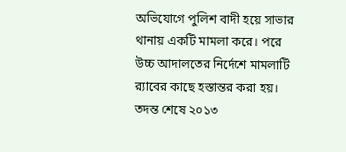অভিযোগে পুলিশ বাদী হয়ে সাভার থানায় একটি মামলা করে। পরে উচ্চ আদালতের নির্দেশে মামলাটি র‌্যাবের কাছে হস্তান্তর করা হয়। তদন্ত শেষে ২০১৩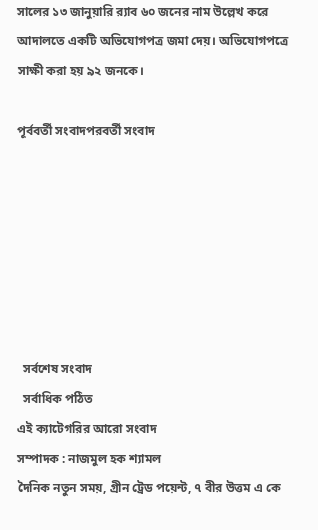সালের ১৩ জানুয়ারি র‌্যাব ৬০ জনের নাম উল্লেখ করে আদালতে একটি অভিযোগপত্র জমা দেয়। অভিযোগপত্রে সাক্ষী করা হয় ৯২ জনকে।

পূর্ববর্তী সংবাদপরবর্তী সংবাদ







  সর্বশেষ সংবাদ
  সর্বাধিক পঠিত
এই ক্যাটেগরির আরো সংবাদ
সম্পাদক : নাজমুল হক শ্যামল
দৈনিক নতুন সময়, গ্রীন ট্রেড পয়েন্ট, ৭ বীর উত্তম এ কে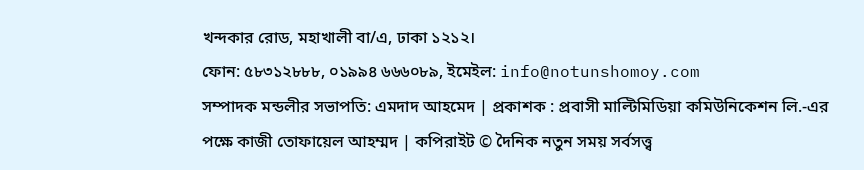খন্দকার রোড, মহাখালী বা/এ, ঢাকা ১২১২।
ফোন: ৫৮৩১২৮৮৮, ০১৯৯৪ ৬৬৬০৮৯, ইমেইল: info@notunshomoy.com
সম্পাদক মন্ডলীর সভাপতি: এমদাদ আহমেদ | প্রকাশক : প্রবাসী মাল্টিমিডিয়া কমিউনিকেশন লি.-এর পক্ষে কাজী তোফায়েল আহম্মদ | কপিরাইট © দৈনিক নতুন সময় সর্বসত্ত্ব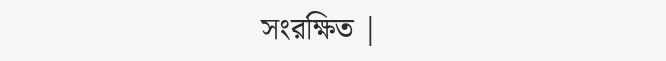সংরক্ষিত |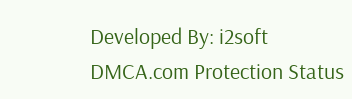Developed By: i2soft
DMCA.com Protection Status